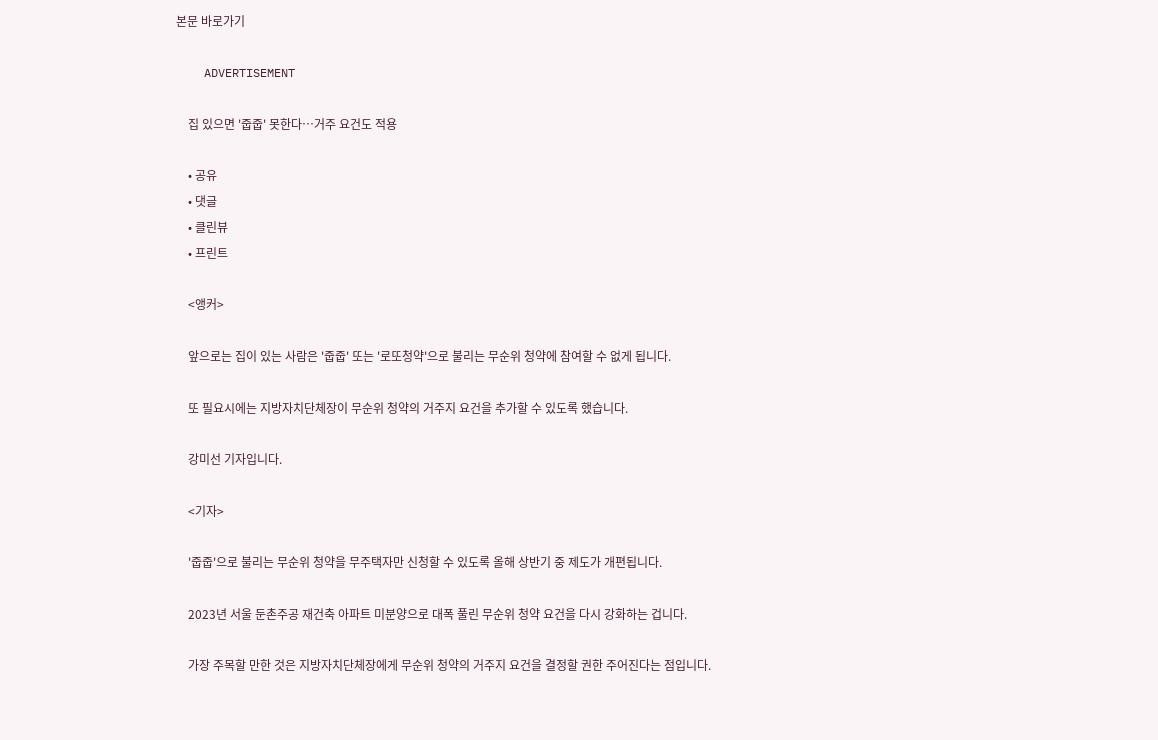본문 바로가기

    ADVERTISEMENT

    집 있으면 '줍줍' 못한다…거주 요건도 적용

    • 공유
    • 댓글
    • 클린뷰
    • 프린트

    <앵커>

    앞으로는 집이 있는 사람은 '줍줍' 또는 '로또청약'으로 불리는 무순위 청약에 참여할 수 없게 됩니다.

    또 필요시에는 지방자치단체장이 무순위 청약의 거주지 요건을 추가할 수 있도록 했습니다.

    강미선 기자입니다.

    <기자>

    '줍줍'으로 불리는 무순위 청약을 무주택자만 신청할 수 있도록 올해 상반기 중 제도가 개편됩니다.

    2023년 서울 둔촌주공 재건축 아파트 미분양으로 대폭 풀린 무순위 청약 요건을 다시 강화하는 겁니다.

    가장 주목할 만한 것은 지방자치단체장에게 무순위 청약의 거주지 요건을 결정할 권한 주어진다는 점입니다.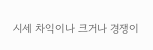시세 차익이나 크거나 경쟁이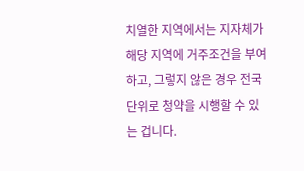치열한 지역에서는 지자체가 해당 지역에 거주조건을 부여하고, 그렇지 않은 경우 전국 단위로 청약을 시행할 수 있는 겁니다.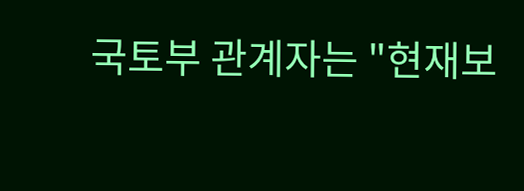국토부 관계자는 "현재보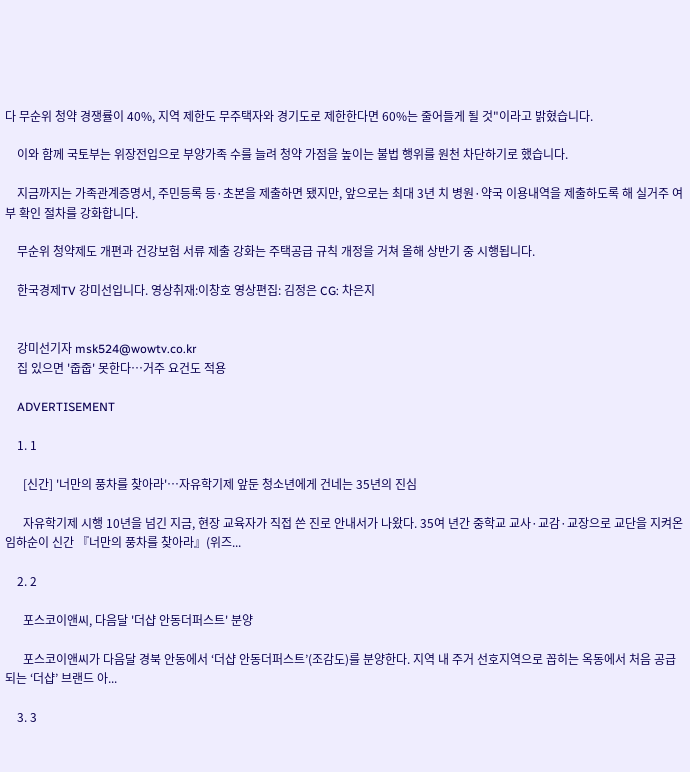다 무순위 청약 경쟁률이 40%, 지역 제한도 무주택자와 경기도로 제한한다면 60%는 줄어들게 될 것"이라고 밝혔습니다.

    이와 함께 국토부는 위장전입으로 부양가족 수를 늘려 청약 가점을 높이는 불법 행위를 원천 차단하기로 했습니다.

    지금까지는 가족관계증명서, 주민등록 등·초본을 제출하면 됐지만, 앞으로는 최대 3년 치 병원·약국 이용내역을 제출하도록 해 실거주 여부 확인 절차를 강화합니다.

    무순위 청약제도 개편과 건강보험 서류 제출 강화는 주택공급 규칙 개정을 거쳐 올해 상반기 중 시행됩니다.

    한국경제TV 강미선입니다. 영상취재:이창호 영상편집: 김정은 CG: 차은지


    강미선기자 msk524@wowtv.co.kr
    집 있으면 '줍줍' 못한다…거주 요건도 적용

    ADVERTISEMENT

    1. 1

      [신간] '너만의 풍차를 찾아라'…자유학기제 앞둔 청소년에게 건네는 35년의 진심

      자유학기제 시행 10년을 넘긴 지금, 현장 교육자가 직접 쓴 진로 안내서가 나왔다. 35여 년간 중학교 교사·교감·교장으로 교단을 지켜온 임하순이 신간 『너만의 풍차를 찾아라』(위즈...

    2. 2

      포스코이앤씨, 다음달 '더샵 안동더퍼스트' 분양

      포스코이앤씨가 다음달 경북 안동에서 ‘더샵 안동더퍼스트’(조감도)를 분양한다. 지역 내 주거 선호지역으로 꼽히는 옥동에서 처음 공급되는 ‘더샵’ 브랜드 아...

    3. 3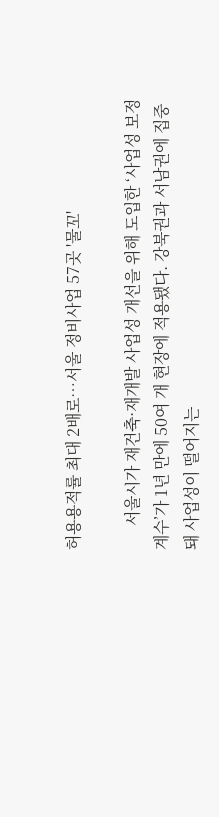허용용적률 최대 2배로…서울 정비사업 57곳 '물꼬'

      서울시가 재건축·재개발 사업성 개선을 위해 도입한 ‘사업성 보정계수’가 1년 만에 50여 개 현장에 적용됐다. 강북권과 서남권에 집중돼 사업성이 떨어지는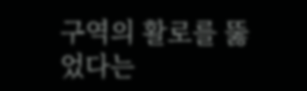구역의 활로를 뚫었다는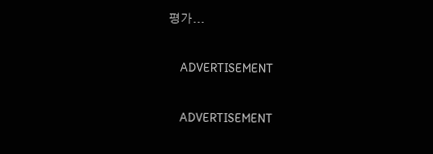평가...

    ADVERTISEMENT

    ADVERTISEMENT